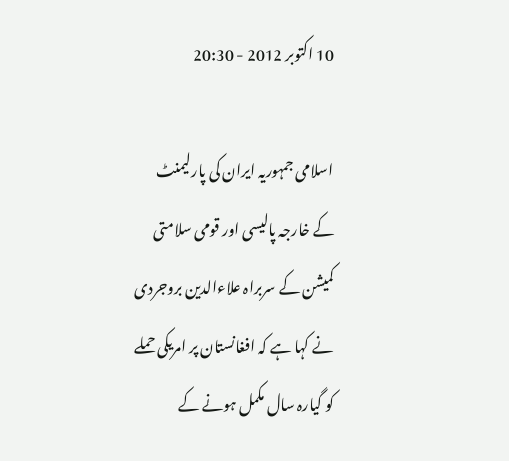10 اکتوبر 2012 - 20:30

اسلامی جمہوریہ ایران کی پارلیمنٹ کے خارجہ پالیسی اور قومی سلامتی کمیشن کے سربراہ علاءالدین بروجردی نے کہا ہے کہ افغانستان پر امریکی حملے کو گیارہ سال مکمل ہونے کے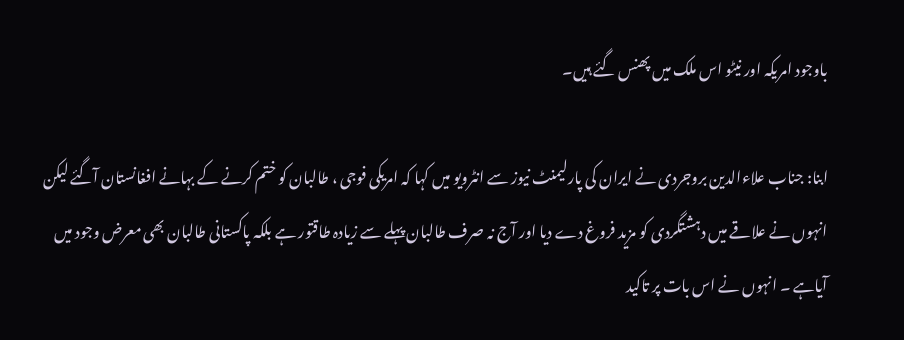باوجود امریکہ اور نیٹو اس ملک میں پھنس گئے ہیں۔

ابنا: جناب علاءالدین بروجردی نے ایران کی پارلیمنٹ نیوز سے انٹرویو میں کہا کہ امریکی فوجی ، طالبان کو ختم کرنے کے بہانے افغانستان آگئے لیکن انہوں نے علاقے میں دہشتگردی کو مزید فروغ دے دیا اور آج نہ صرف طالبان پہلے سے زیادہ طاقتور ہے بلکہ پاکستانی طالبان بھی معرض وجود میں آیاہے ۔ انہوں نے اس بات پر تاکید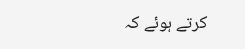کرتے ہوئے کہ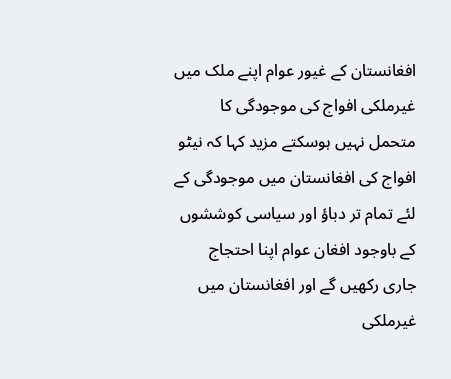افغانستان کے غیور عوام اپنے ملک میں غیرملکی افواج کی موجودگی کا متحمل نہیں ہوسکتے مزید کہا کہ نیٹو افواج کی افغانستان میں موجودگی کے لئے تمام تر دباؤ اور سیاسی کوششوں کے باوجود افغان عوام اپنا احتجاج جاری رکھیں گے اور افغانستان میں غیرملکی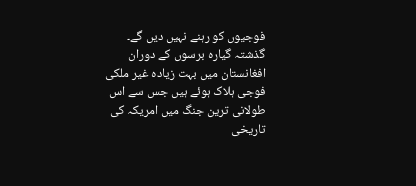فوجیوں کو رہنے نہیں دیں گے۔ گذشتہ گیارہ برسوں کے دوران افغانستان میں بہت زیادہ غیر ملکی فوجی ہلاک ہوئے ہیں جس سے اس طولانی ترین جنگ میں امریکہ کی تاریخی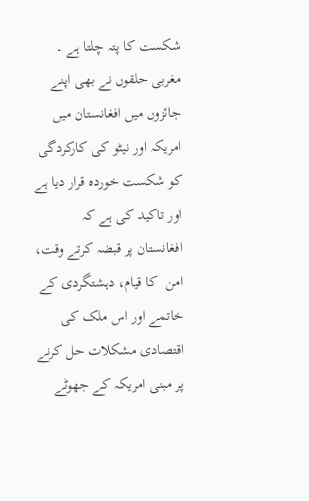شکست کا پتہ چلتا ہے ۔ مغربی حلقوں نے بھی اپنے جائزوں میں افغانستان میں امریکہ اور نیٹو کی کارکردگی کو شکست خوردہ قرار دیا ہے اور تاکید کی ہے کہ افغانستان پر قبضہ کرتے وقت، امن  کا قیام، دہشتگردی کے خاتمے اور اس ملک کی اقتصادی مشکلات حل کرنے پر مبنی امریکہ کے جھوٹے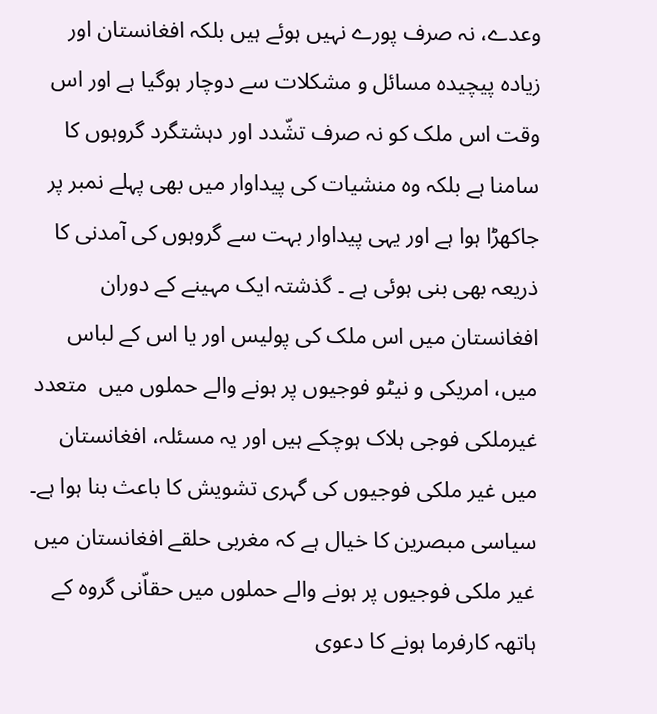وعدے، نہ صرف پورے نہیں ہوئے ہیں بلکہ افغانستان اور زیادہ پیچیدہ مسائل و مشکلات سے دوچار ہوگیا ہے اور اس وقت اس ملک کو نہ صرف تشّدد اور دہشتگرد گروہوں کا سامنا ہے بلکہ وہ منشیات کی پیداوار میں بھی پہلے نمبر پر جاکھڑا ہوا ہے اور یہی پیداوار بہت سے گروہوں کی آمدنی کا ذریعہ بھی بنی ہوئی ہے ۔ گذشتہ ایک مہینے کے دوران افغانستان میں اس ملک کی پولیس اور یا اس کے لباس میں، امریکی و نیٹو فوجیوں پر ہونے والے حملوں میں  متعدد غیرملکی فوجی ہلاک ہوچکے ہیں اور یہ مسئلہ، افغانستان میں غیر ملکی فوجیوں کی گہری تشویش کا باعث بنا ہوا ہے۔ سیاسی مبصرین کا خیال ہے کہ مغربی حلقے افغانستان میں غیر ملکی فوجیوں پر ہونے والے حملوں میں حقاّنی گروہ کے ہاتھہ کارفرما ہونے کا دعوی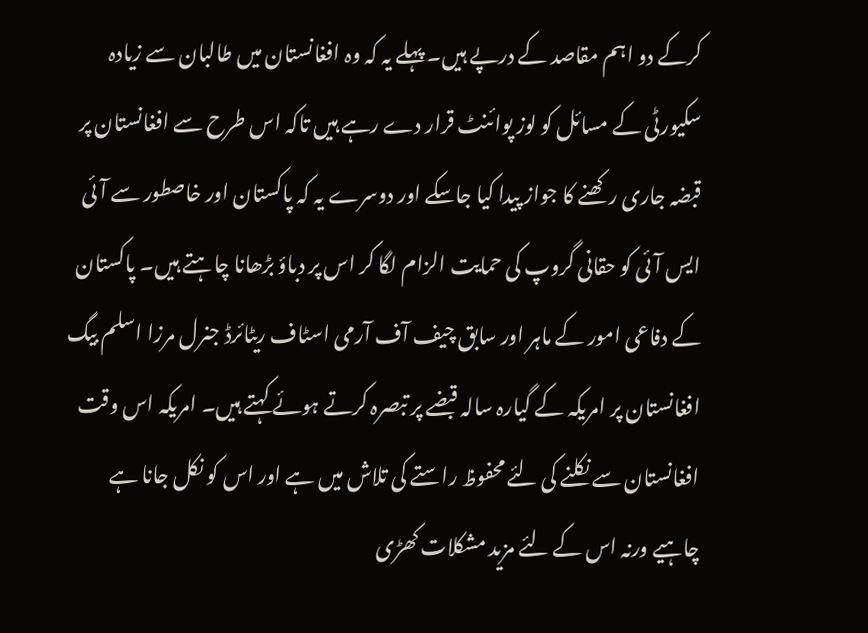کرکے دو اہم مقاصد کے درپے ہیں۔ پہلے یہ کہ وہ افغانستان میں طالبان سے زیادہ سکیورٹی کے مسائل کو لوز پوائنٹ قرار دے رہے ہیں تاکہ اس طرح سے افغانستان پر قبضہ جاری رکھنے کا جواز پیدا کیا جاسکے اور دوسرے یہ کہ پاکستان اور خاصطور سے آئی ایس آئی کو حقانی گروپ کی حمایت الزام لگا کر اس پر دباؤ بڑھانا چاہتے ہیں۔ پاکستان کے دفاعی امور کے ماہر اور سابق چیف آف آرمی اسٹاف ریٹائرڈ جنرل مرزا اسلم بیگ افغانستان پر امریکہ کے گیارہ سالہ قبضے پر تبصرہ کرتے ہوئے کہتے ہیں۔ امریکہ اس وقت افغانستان سے نکلنے کی لئے محفوظ راستے کی تلاش میں ہے اور اس کو نکل جانا ہے چاہیے ورنہ اس کے لئے مزید مشکلات کھڑی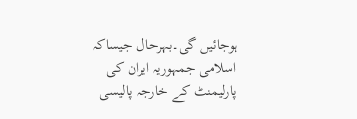ہوجائیں گی۔بہرحال جیساکہ اسلامی جمہوریہ ایران کی پارلیمنٹ کے خارجہ پالیسی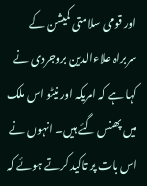اور قومی سلامتی کمیشن کے سربراہ علاءالدین بروجردی نے کہا ہے کہ امریکہ اور نیٹو اس ملک میں پھنس گئے ہیں۔ انہوں نے اس بات پر تاکید کرتے ہوئے کہ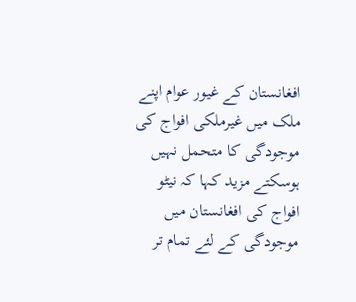افغانستان کے غیور عوام اپنے ملک میں غیرملکی افواج کی موجودگی کا متحمل نہیں ہوسکتے مزید کہا کہ نیٹو افواج کی افغانستان میں موجودگی کے لئے تمام تر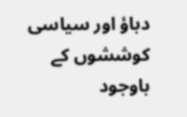دباؤ اور سیاسی کوششوں کے باوجود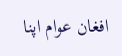افغان عوام اپنا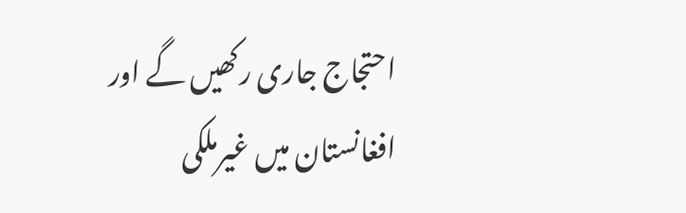احتجاج جاری رکھیں گے اور افغانستان میں غیرملکی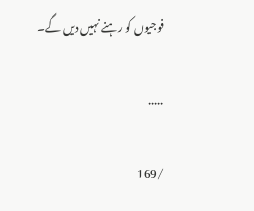فوجیوں کو رہنے نہیں دیں گے۔

.....

/169